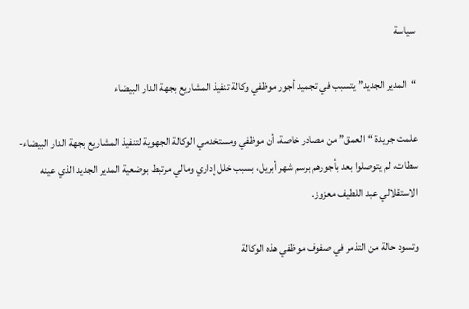سياسة

“المدير الجديد” يتسبب في تجميد أجور موظفي وكالة تنفيذ المشاريع بجهة الدار البيضاء

علمت جريدة “العمق” من مصادر خاصة، أن موظفي ومستخدمي الوكالة الجهوية لتنفيذ المشاريع بجهة الدار البيضاء-سطات، لم يتوصلوا بعد بأجورهم برسم شهر أبريل، بسبب خلل إداري ومالي مرتبط بوضعية المدير الجديد الذي عينه الاستقلالي عبد اللطيف معزوز.

وتسود حالة من التذمر في صفوف موظفي هذه الوكالة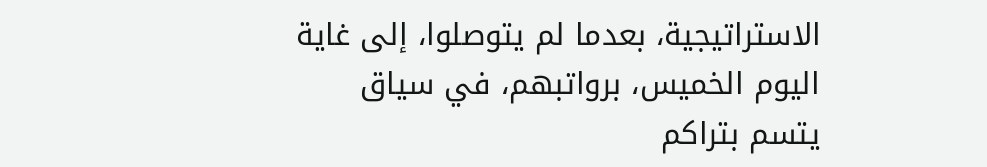الاستراتيجية، بعدما لم يتوصلوا، إلى غاية اليوم الخميس، برواتبهم، في سياق يتسم بتراكم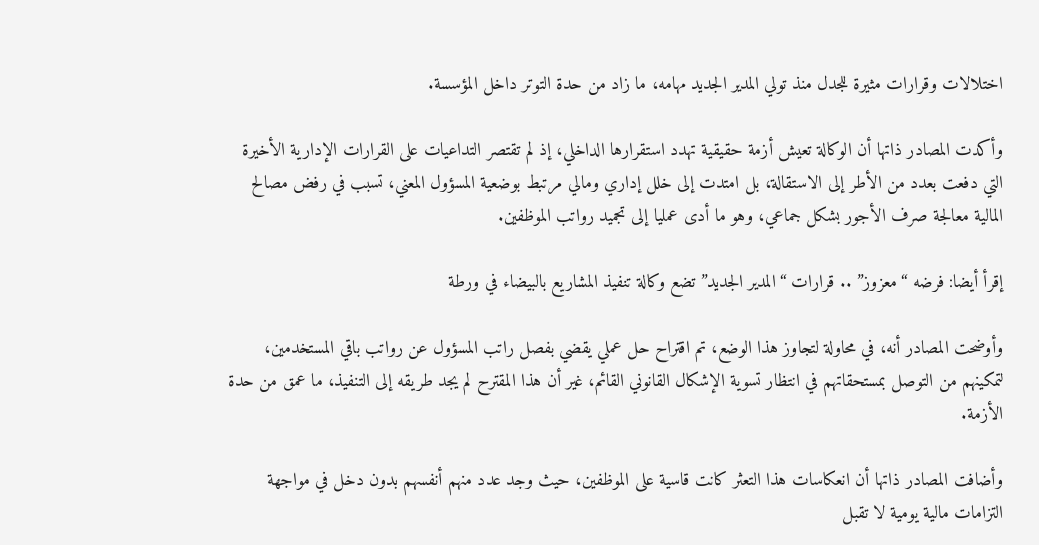اختلالات وقرارات مثيرة للجدل منذ تولي المدير الجديد مهامه، ما زاد من حدة التوتر داخل المؤسسة.

وأكدت المصادر ذاتها أن الوكالة تعيش أزمة حقيقية تهدد استقرارها الداخلي، إذ لم تقتصر التداعيات على القرارات الإدارية الأخيرة التي دفعت بعدد من الأطر إلى الاستقالة، بل امتدت إلى خلل إداري ومالي مرتبط بوضعية المسؤول المعني، تسبب في رفض مصالح المالية معالجة صرف الأجور بشكل جماعي، وهو ما أدى عمليا إلى تجميد رواتب الموظفين.

إقرأ أيضا: فرضه “معزوز” .. قرارات “المدير الجديد” تضع وكالة تنفيذ المشاريع بالبيضاء في ورطة

وأوضحت المصادر أنه، في محاولة لتجاوز هذا الوضع، تم اقتراح حل عملي يقضي بفصل راتب المسؤول عن رواتب باقي المستخدمين، لتمكينهم من التوصل بمستحقاتهم في انتظار تسوية الإشكال القانوني القائم، غير أن هذا المقترح لم يجد طريقه إلى التنفيذ، ما عمق من حدة الأزمة.

وأضافت المصادر ذاتها أن انعكاسات هذا التعثر كانت قاسية على الموظفين، حيث وجد عدد منهم أنفسهم بدون دخل في مواجهة التزامات مالية يومية لا تقبل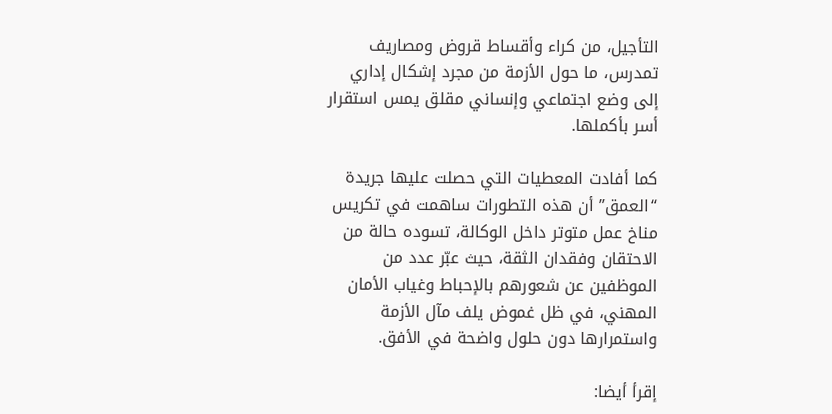التأجيل، من كراء وأقساط قروض ومصاريف تمدرس، ما حول الأزمة من مجرد إشكال إداري إلى وضع اجتماعي وإنساني مقلق يمس استقرار أسر بأكملها.

كما أفادت المعطيات التي حصلت عليها جريدة “العمق” أن هذه التطورات ساهمت في تكريس مناخ عمل متوتر داخل الوكالة، تسوده حالة من الاحتقان وفقدان الثقة، حيث عبّر عدد من الموظفين عن شعورهم بالإحباط وغياب الأمان المهني، في ظل غموض يلف مآل الأزمة واستمرارها دون حلول واضحة في الأفق.

إقرأ أيضا: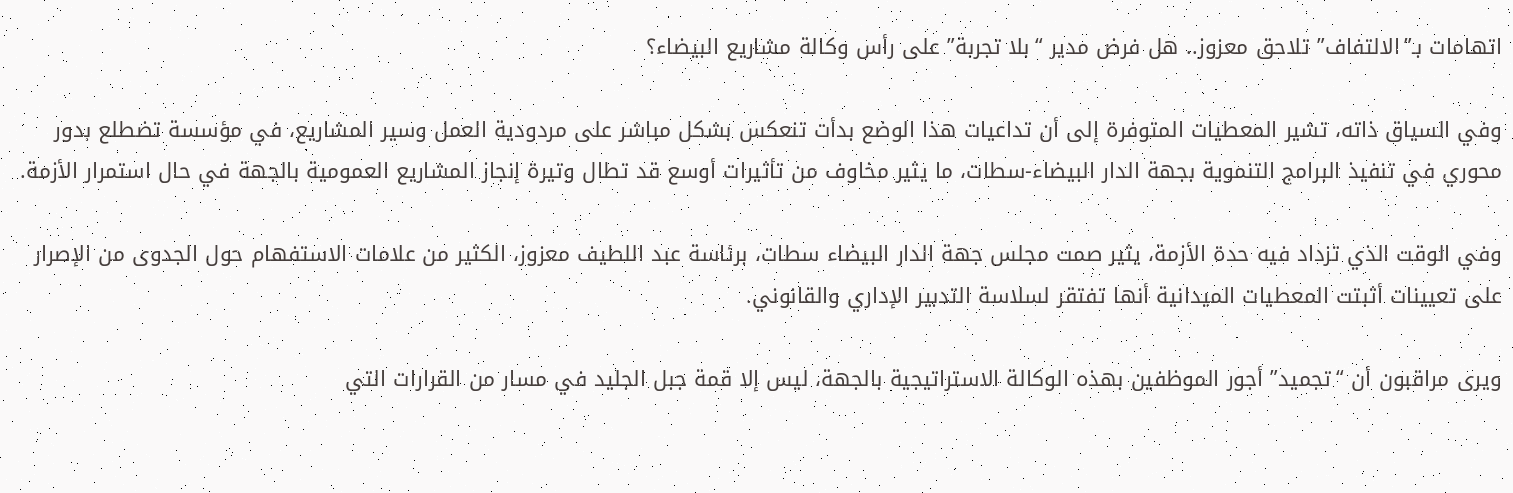اتهامات بـ”الالتفاف” تلاحق معزوز.. هل فرض مدير “بلا تجربة” على رأس وكالة مشاريع البيضاء؟

وفي السياق ذاته، تشير المعطيات المتوفرة إلى أن تداعيات هذا الوضع بدأت تنعكس بشكل مباشر على مردودية العمل وسير المشاريع، في مؤسسة تضطلع بدور محوري في تنفيذ البرامج التنموية بجهة الدار البيضاء-سطات، ما يثير مخاوف من تأثيرات أوسع قد تطال وتيرة إنجاز المشاريع العمومية بالجهة في حال استمرار الأزمة.

وفي الوقت الذي تزداد فيه حدة الأزمة، يثير صمت مجلس جهة الدار البيضاء سطات، برئاسة عبد اللطيف معزوز، الكثير من علامات الاستفهام حول الجدوى من الإصرار على تعيينات أثبتت المعطيات الميدانية أنها تفتقر لسلاسة التدبير الإداري والقانوني.

ويرى مراقبون أن “تجميد” أجور الموظفين بهذه الوكالة الاستراتيجية بالجهة، ليس إلا قمة جبل الجليد في مسار من القرارات التي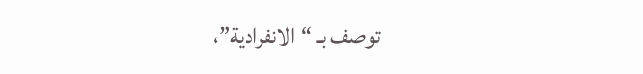توصف بـ “الانفرادية”،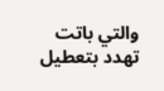والتي باتت تهدد بتعطيل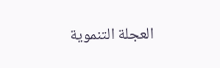العجلة التنموية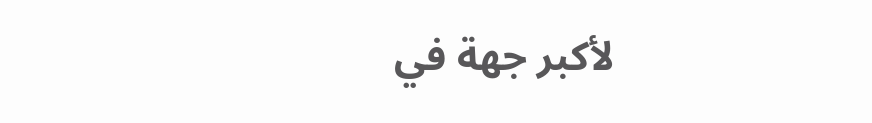لأكبر جهة في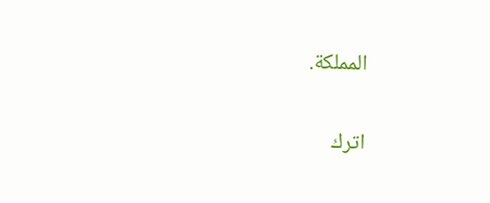المملكة.

اترك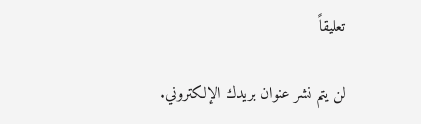تعليقاً

لن يتم نشر عنوان بريدك الإلكتروني.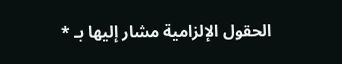الحقول الإلزامية مشار إليها بـ *